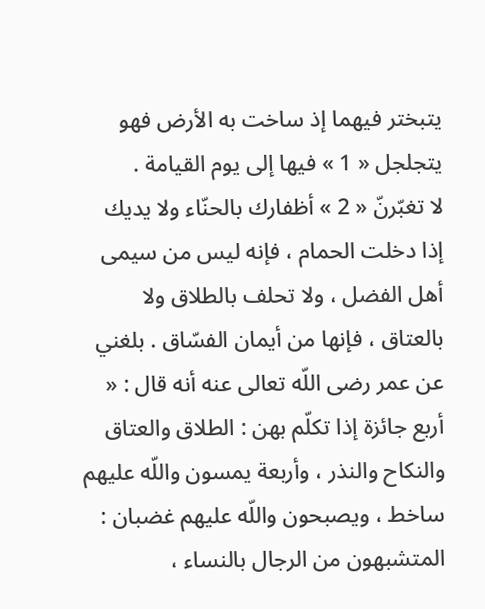يتبختر فيهما إذ ساخت به الأرض فهو يتجلجل « 1 » فيها إلى يوم القيامة .
لا تغبّرنّ « 2 » أظفارك بالحنّاء ولا يديك إذا دخلت الحمام ، فإنه ليس من سيمى أهل الفضل ، ولا تحلف بالطلاق ولا بالعتاق ، فإنها من أيمان الفسّاق . بلغني عن عمر رضى اللّه تعالى عنه أنه قال : « أربع جائزة إذا تكلّم بهن : الطلاق والعتاق والنكاح والنذر ، وأربعة يمسون واللّه عليهم ساخط ، ويصبحون واللّه عليهم غضبان :
المتشبهون من الرجال بالنساء ،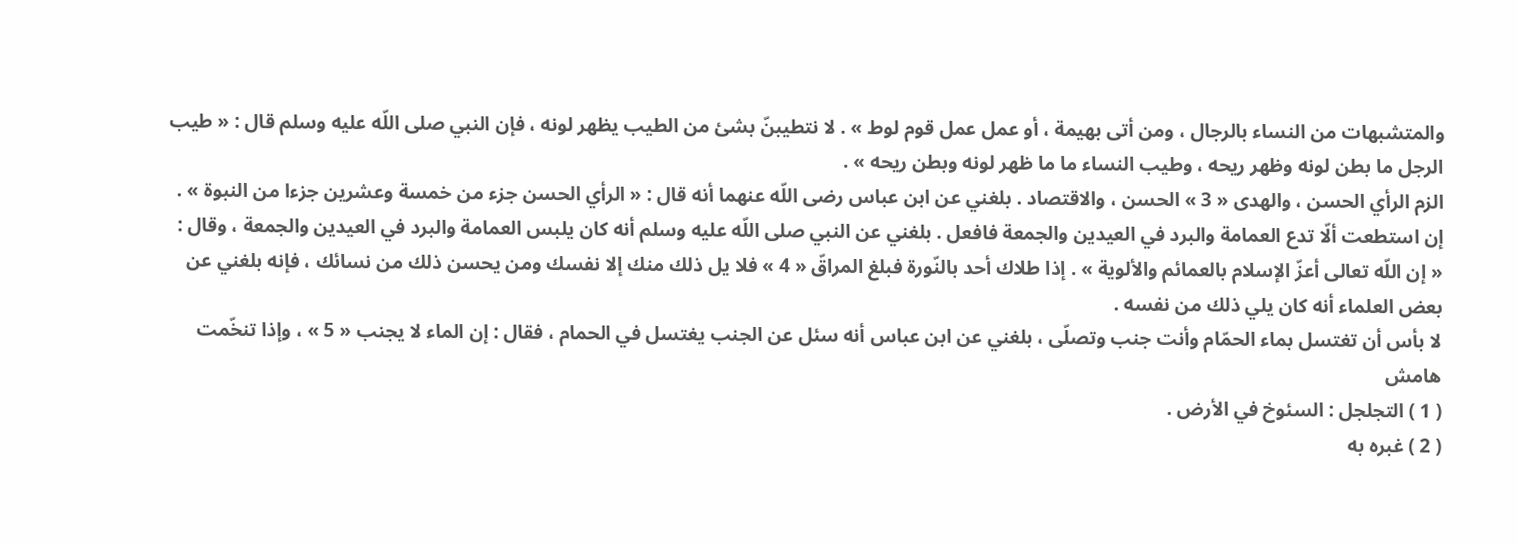والمتشبهات من النساء بالرجال ، ومن أتى بهيمة ، أو عمل عمل قوم لوط » . لا نتطيبنّ بشئ من الطيب يظهر لونه ، فإن النبي صلى اللّه عليه وسلم قال : « طيب الرجل ما بطن لونه وظهر ريحه ، وطيب النساء ما ما ظهر لونه وبطن ريحه » .
الزم الرأي الحسن ، والهدى « 3 » الحسن ، والاقتصاد . بلغني عن ابن عباس رضى اللّه عنهما أنه قال : « الرأي الحسن جزء من خمسة وعشرين جزءا من النبوة » .
إن استطعت ألّا تدع العمامة والبرد في العيدين والجمعة فافعل . بلغني عن النبي صلى اللّه عليه وسلم أنه كان يلبس العمامة والبرد في العيدين والجمعة ، وقال : « إن اللّه تعالى أعزّ الإسلام بالعمائم والألوية » . إذا طلاك أحد بالنّورة فبلغ المراقّ « 4 » فلا يل ذلك منك إلا نفسك ومن يحسن ذلك من نسائك ، فإنه بلغني عن بعض العلماء أنه كان يلي ذلك من نفسه .
لا بأس أن تغتسل بماء الحمّام وأنت جنب وتصلّى ، بلغني عن ابن عباس أنه سئل عن الجنب يغتسل في الحمام ، فقال : إن الماء لا يجنب « 5 » ، وإذا تنخّمت
هامش
( 1 ) التجلجل : السئوخ في الأرض .
( 2 ) غبره به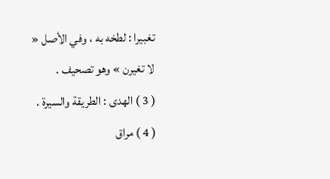تغبيرا : لطخه به ، وفي الأصل « لا تغيرن » وهو تصحيف .
( 3 ) الهدى : الطريقة والسيرة .
( 4 ) مراق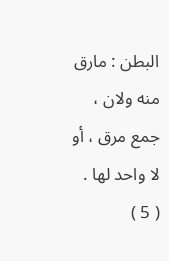البطن : مارق منه ولان ، جمع مرق ، أو لا واحد لها .
( 5 )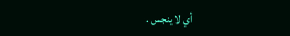أي لا ينجس .